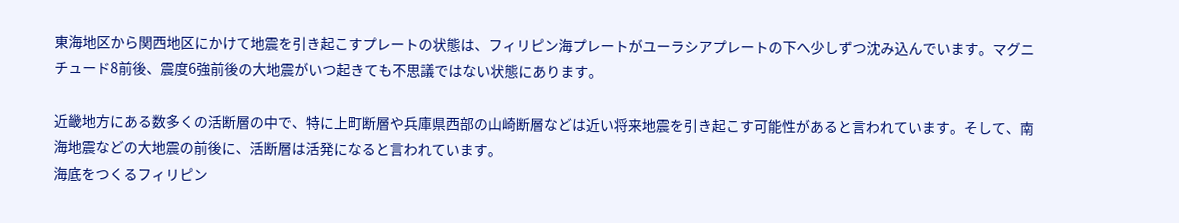東海地区から関西地区にかけて地震を引き起こすプレートの状態は、フィリピン海プレートがユーラシアプレートの下へ少しずつ沈み込んでいます。マグニチュード8前後、震度6強前後の大地震がいつ起きても不思議ではない状態にあります。

近畿地方にある数多くの活断層の中で、特に上町断層や兵庫県西部の山崎断層などは近い将来地震を引き起こす可能性があると言われています。そして、南海地震などの大地震の前後に、活断層は活発になると言われています。
海底をつくるフィリピン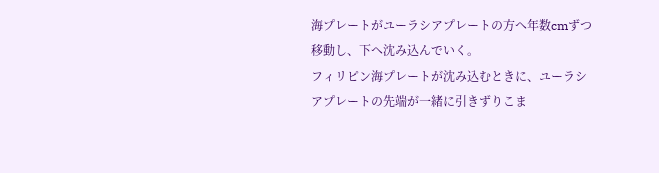海プレートがユーラシアプレートの方へ年数cmずつ移動し、下へ沈み込んでいく。
フィリピン海プレートが沈み込むときに、ユーラシアプレートの先端が一緒に引きずりこま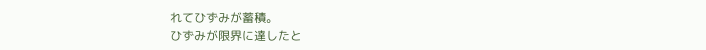れてひずみが蓄積。
ひずみが限界に達したと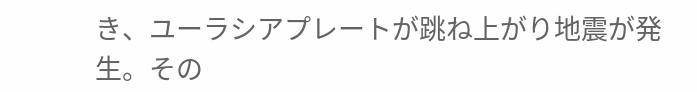き、ユーラシアプレートが跳ね上がり地震が発生。その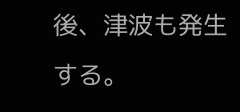後、津波も発生する。